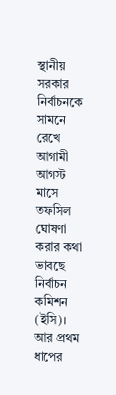স্থানীয় সরকার নির্বাচনকে সামনে রেখে আগামী আগস্ট মাসে তফসিল ঘোষণা করার কথা ভাবছে নির্বাচন কমিশন (ইসি)। আর প্রথম ধাপের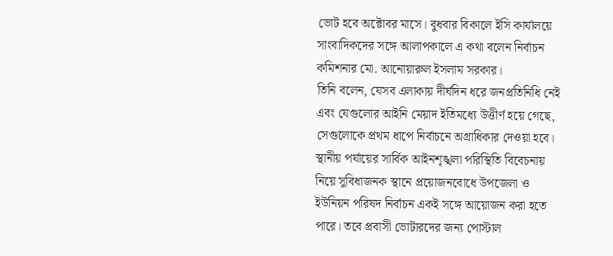ভোট হবে অক্টোবর মাসে। বুধবার বিকালে ইসি কার্যালয়ে সাংবাদিকদের সঙ্গে আলাপকালে এ কথা বলেন নির্বাচন কমিশনার মো. আনোয়ারুল ইসলাম সরকার।
তিনি বলেন, যেসব এলাকায় দীর্ঘদিন ধরে জনপ্রতিনিধি নেই এবং যেগুলোর আইনি মেয়াদ ইতিমধ্যে উত্তীর্ণ হয়ে গেছে, সেগুলোকে প্রথম ধাপে নির্বাচনে অগ্রাধিকার দেওয়া হবে। স্থানীয় পর্যায়ের সার্বিক আইনশৃঙ্খলা পরিস্থিতি বিবেচনায় নিয়ে সুবিধাজনক স্থানে প্রয়োজনবোধে উপজেলা ও ইউনিয়ন পরিষদ নির্বাচন একই সঙ্গে আয়োজন করা হতে পারে। তবে প্রবাসী ভোটারদের জন্য পোস্টাল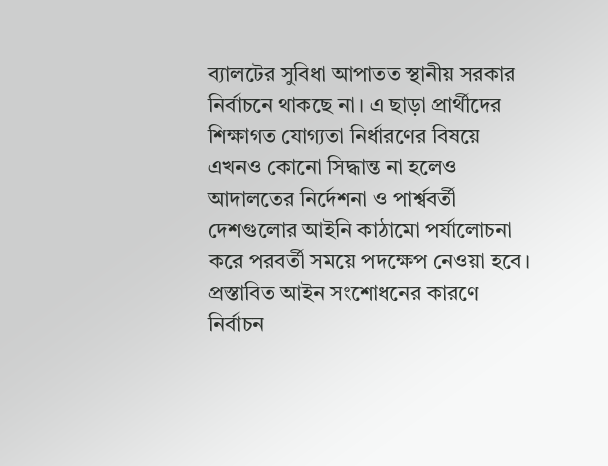ব্যালটের সুবিধা আপাতত স্থানীয় সরকার নির্বাচনে থাকছে না। এ ছাড়া প্রার্থীদের শিক্ষাগত যোগ্যতা নির্ধারণের বিষয়ে এখনও কোনো সিদ্ধান্ত না হলেও আদালতের নির্দেশনা ও পার্শ্ববর্তী দেশগুলোর আইনি কাঠামো পর্যালোচনা করে পরবর্তী সময়ে পদক্ষেপ নেওয়া হবে।
প্রস্তাবিত আইন সংশোধনের কারণে নির্বাচন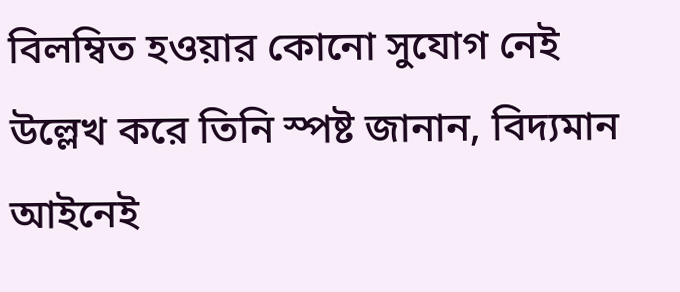বিলম্বিত হওয়ার কোনো সুযোগ নেই উল্লেখ করে তিনি স্পষ্ট জানান, বিদ্যমান আইনেই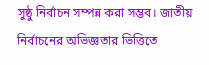সুষ্ঠু নির্বাচন সম্পন্ন করা সম্ভব। জাতীয় নির্বাচনের অভিজ্ঞতার ভিত্তিতে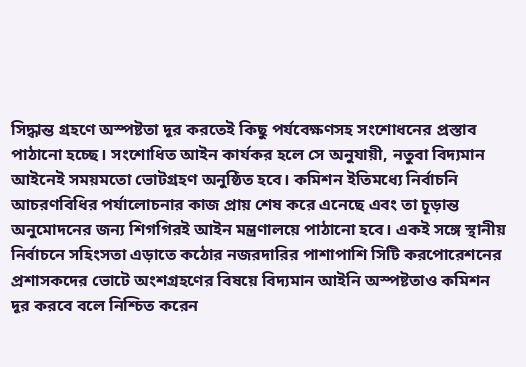সিদ্ধান্ত গ্রহণে অস্পষ্টতা দূর করতেই কিছু পর্যবেক্ষণসহ সংশোধনের প্রস্তাব পাঠানো হচ্ছে। সংশোধিত আইন কার্যকর হলে সে অনুযায়ী, নতুবা বিদ্যমান আইনেই সময়মতো ভোটগ্রহণ অনুষ্ঠিত হবে। কমিশন ইতিমধ্যে নির্বাচনি আচরণবিধির পর্যালোচনার কাজ প্রায় শেষ করে এনেছে এবং তা চূড়ান্ত অনুমোদনের জন্য শিগগিরই আইন মন্ত্রণালয়ে পাঠানো হবে। একই সঙ্গে স্থানীয় নির্বাচনে সহিংসতা এড়াতে কঠোর নজরদারির পাশাপাশি সিটি করপোরেশনের প্রশাসকদের ভোটে অংশগ্রহণের বিষয়ে বিদ্যমান আইনি অস্পষ্টতাও কমিশন দূর করবে বলে নিশ্চিত করেন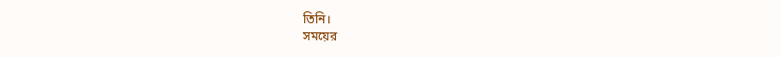তিনি।
সময়ের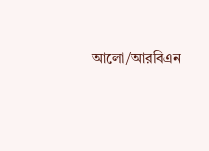আলো/আরবিএন